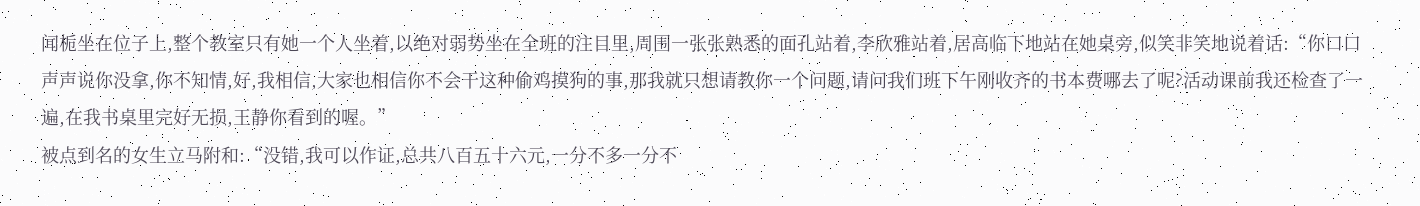闻栀坐在位子上,整个教室只有她一个人坐着,以绝对弱势坐在全班的注目里,周围一张张熟悉的面孔站着,李欣雅站着,居高临下地站在她桌旁,似笑非笑地说着话:“你口口声声说你没拿,你不知情,好,我相信,大家也相信你不会干这种偷鸡摸狗的事,那我就只想请教你一个问题,请问我们班下午刚收齐的书本费哪去了呢?活动课前我还检查了一遍,在我书桌里完好无损,王静你看到的喔。”
被点到名的女生立马附和:“没错,我可以作证,总共八百五十六元,一分不多一分不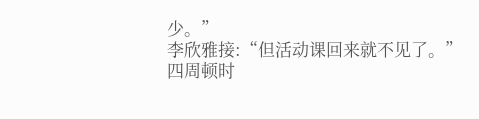少。”
李欣雅接:“但活动课回来就不见了。”
四周顿时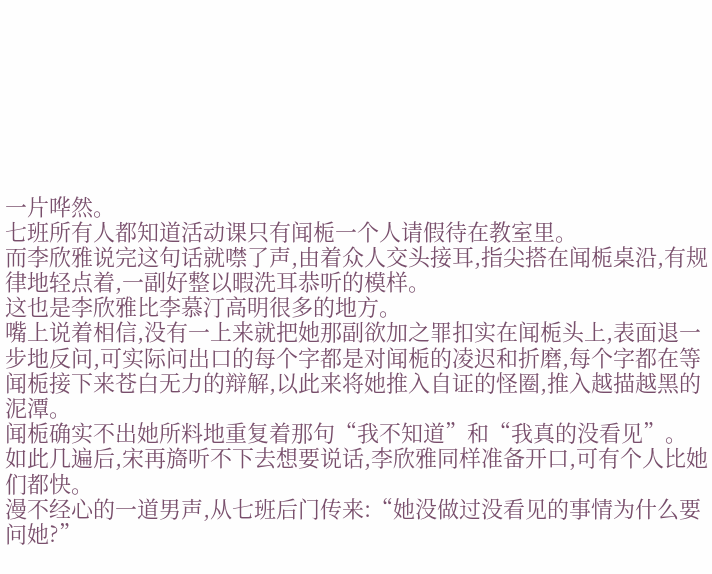一片哗然。
七班所有人都知道活动课只有闻栀一个人请假待在教室里。
而李欣雅说完这句话就噤了声,由着众人交头接耳,指尖搭在闻栀桌沿,有规律地轻点着,一副好整以暇洗耳恭听的模样。
这也是李欣雅比李慕汀高明很多的地方。
嘴上说着相信,没有一上来就把她那副欲加之罪扣实在闻栀头上,表面退一步地反问,可实际问出口的每个字都是对闻栀的凌迟和折磨,每个字都在等闻栀接下来苍白无力的辩解,以此来将她推入自证的怪圈,推入越描越黑的泥潭。
闻栀确实不出她所料地重复着那句“我不知道”和“我真的没看见”。
如此几遍后,宋再旖听不下去想要说话,李欣雅同样准备开口,可有个人比她们都快。
漫不经心的一道男声,从七班后门传来:“她没做过没看见的事情为什么要问她?”